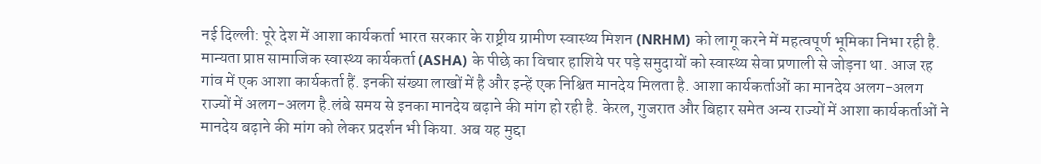नई दिल्ली: पूरे देश में आशा कार्यकर्ता भारत सरकार के राष्ट्रीय ग्रामीण स्वास्थ्य मिशन (NRHM) को लागू करने में महत्वपूर्ण भूमिका निभा रही है. मान्यता प्राप्त सामाजिक स्वास्थ्य कार्यकर्ता (ASHA) के पीछे का विचार हाशिये पर पड़े समुदायों को स्वास्थ्य सेवा प्रणाली से जोड़ना था. आज रह गांव में एक आशा कार्यकर्ता हैं. इनकी संख्या लाखों में है और इन्हें एक निश्चित मानदेय मिलता है. आशा कार्यकर्ताओं का मानदेय अलग-अलग राज्यों में अलग-अलग है.लंबे समय से इनका मानदेय बढ़ाने की मांग हो रही है. केरल, गुजरात और बिहार समेत अन्य राज्यों में आशा कार्यकर्ताओं ने मानदेय बढ़ाने की मांग को लेकर प्रदर्शन भी किया. अब यह मुद्दा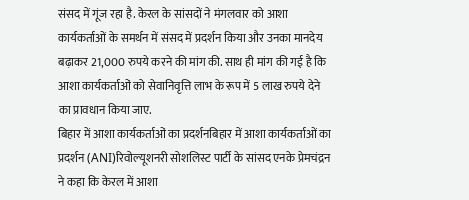संसद में गूंज रहा है. केरल के सांसदों ने मंगलवार को आशा कार्यकर्ताओं के समर्थन में संसद में प्रदर्शन किया और उनका मानदेय बढ़ाकर 21,000 रुपये करने की मांग की. साथ ही मांग की गई है कि आशा कार्यकर्ताओं को सेवानिवृत्ति लाभ के रूप में 5 लाख रुपये देने का प्रावधान किया जाए.
बिहार में आशा कार्यकर्ताओं का प्रदर्शनबिहार में आशा कार्यकर्ताओं का प्रदर्शन (ANI)रिवोल्यूशनरी सोशलिस्ट पार्टी के सांसद एनके प्रेमचंद्रन ने कहा कि केरल में आशा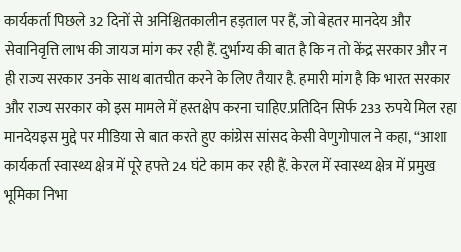कार्यकर्ता पिछले 32 दिनों से अनिश्चितकालीन हड़ताल पर हैं, जो बेहतर मानदेय और सेवानिवृत्ति लाभ की जायज मांग कर रही हैं. दुर्भाग्य की बात है कि न तो केंद्र सरकार और न ही राज्य सरकार उनके साथ बातचीत करने के लिए तैयार है. हमारी मांग है कि भारत सरकार और राज्य सरकार को इस मामले में हस्तक्षेप करना चाहिए.प्रतिदिन सिर्फ 233 रुपये मिल रहा मानदेयइस मुद्दे पर मीडिया से बात करते हुए कांग्रेस सांसद केसी वेणुगोपाल ने कहा, “आशा कार्यकर्ता स्वास्थ्य क्षेत्र में पूरे हफ्ते 24 घंटे काम कर रही हैं. केरल में स्वास्थ्य क्षेत्र में प्रमुख भूमिका निभा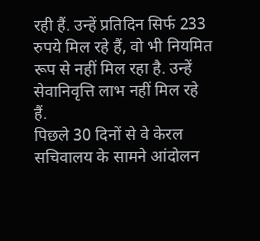रही हैं. उन्हें प्रतिदिन सिर्फ 233 रुपये मिल रहे हैं, वो भी नियमित रूप से नहीं मिल रहा है. उन्हें सेवानिवृत्ति लाभ नहीं मिल रहे हैं.
पिछले 30 दिनों से वे केरल सचिवालय के सामने आंदोलन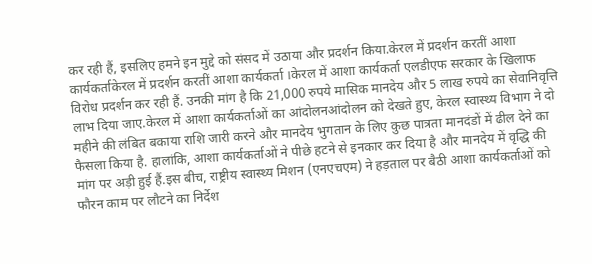कर रही हैं, इसलिए हमने इन मुद्दे को संसद में उठाया और प्रदर्शन किया.केरल में प्रदर्शन करतीं आशा कार्यकर्ताकेरल में प्रदर्शन करतीं आशा कार्यकर्ता ।केरल में आशा कार्यकर्ता एलडीएफ सरकार के खिलाफ विरोध प्रदर्शन कर रही हैं. उनकी मांग है कि 21,000 रुपये मासिक मानदेय और 5 लाख रुपये का सेवानिवृत्ति लाभ दिया जाए.केरल में आशा कार्यकर्ताओं का आंदोलनआंदोलन को देखते हुए, केरल स्वास्थ्य विभाग ने दो महीने की लंबित बकाया राशि जारी करने और मानदेय भुगतान के लिए कुछ पात्रता मानदंडों में ढील देने का फैसला किया है. हालांकि, आशा कार्यकर्ताओं ने पीछे हटने से इनकार कर दिया है और मानदेय में वृद्धि की मांग पर अड़ी हुई हैं.इस बीच, राष्ट्रीय स्वास्थ्य मिशन (एनएचएम) ने हड़ताल पर बैठी आशा कार्यकर्ताओं को फौरन काम पर लौटने का निर्देश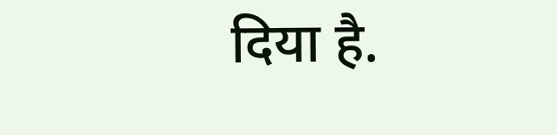दिया है.